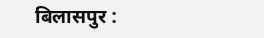बिलासपुर :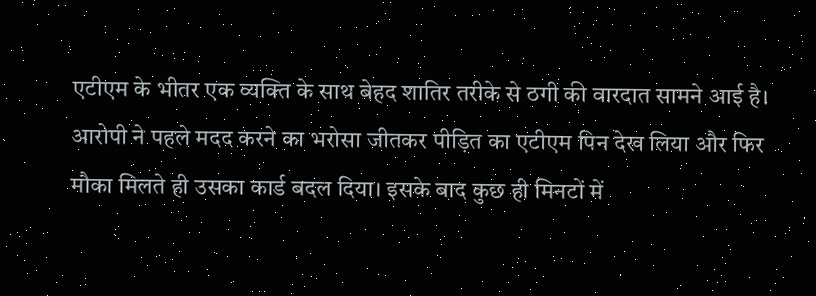एटीएम के भीतर एक व्यक्ति के साथ बेहद शातिर तरीके से ठगी की वारदात सामने आई है। आरोपी ने पहले मदद करने का भरोसा जीतकर पीड़ित का एटीएम पिन देख लिया और फिर मौका मिलते ही उसका कार्ड बदल दिया। इसके बाद कुछ ही मिनटों में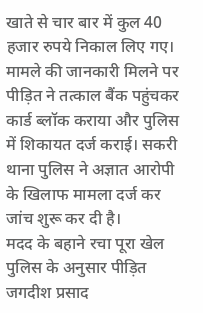खाते से चार बार में कुल 40 हजार रुपये निकाल लिए गए। मामले की जानकारी मिलने पर पीड़ित ने तत्काल बैंक पहुंचकर कार्ड ब्लॉक कराया और पुलिस में शिकायत दर्ज कराई। सकरी थाना पुलिस ने अज्ञात आरोपी के खिलाफ मामला दर्ज कर जांच शुरू कर दी है।
मदद के बहाने रचा पूरा खेल
पुलिस के अनुसार पीड़ित जगदीश प्रसाद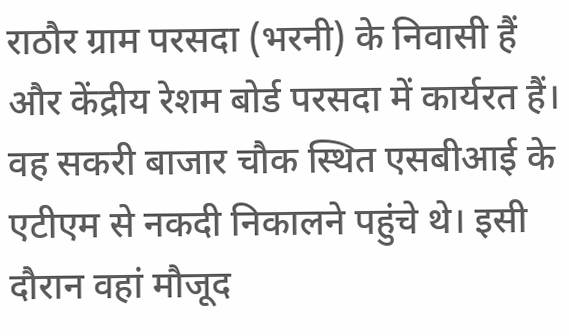राठौर ग्राम परसदा (भरनी) के निवासी हैं और केंद्रीय रेशम बोर्ड परसदा में कार्यरत हैं। वह सकरी बाजार चौक स्थित एसबीआई के एटीएम से नकदी निकालने पहुंचे थे। इसी दौरान वहां मौजूद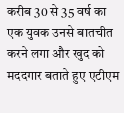करीब 30 से 35 वर्ष का एक युवक उनसे बातचीत करने लगा और खुद को मददगार बताते हुए एटीएम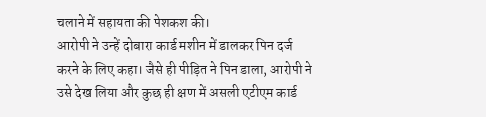चलाने में सहायता की पेशकश की।
आरोपी ने उन्हें दोबारा कार्ड मशीन में डालकर पिन दर्ज करने के लिए कहा। जैसे ही पीड़ित ने पिन डाला, आरोपी ने उसे देख लिया और कुछ ही क्षण में असली एटीएम कार्ड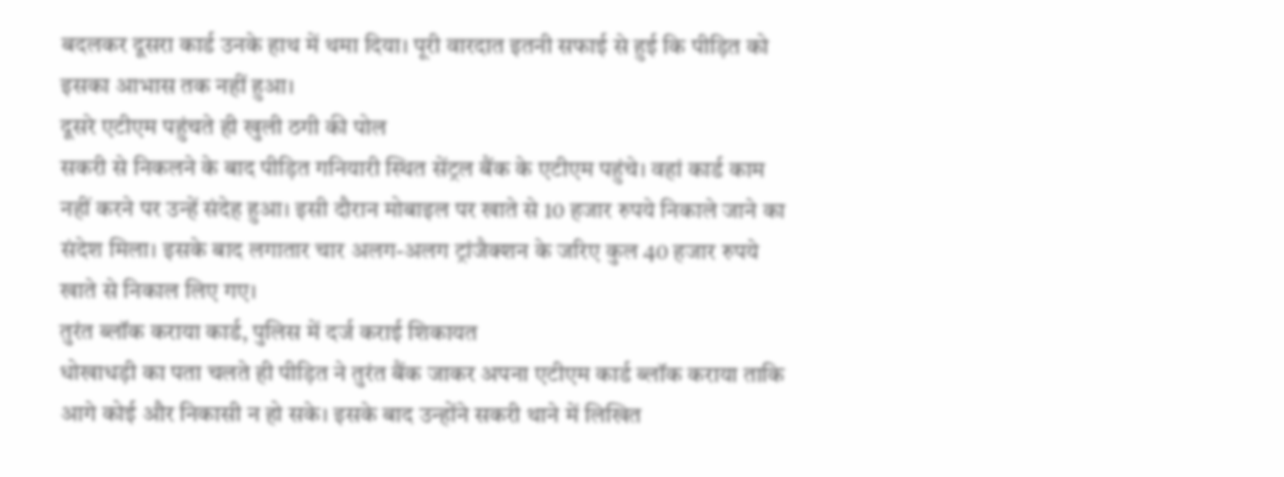बदलकर दूसरा कार्ड उनके हाथ में थमा दिया। पूरी वारदात इतनी सफाई से हुई कि पीड़ित को इसका आभास तक नहीं हुआ।
दूसरे एटीएम पहुंचते ही खुली ठगी की पोल
सकरी से निकलने के बाद पीड़ित गनियारी स्थित सेंट्रल बैंक के एटीएम पहुंचे। वहां कार्ड काम नहीं करने पर उन्हें संदेह हुआ। इसी दौरान मोबाइल पर खाते से 10 हजार रुपये निकाले जाने का संदेश मिला। इसके बाद लगातार चार अलग-अलग ट्रांजैक्शन के जरिए कुल 40 हजार रुपये खाते से निकाल लिए गए।
तुरंत ब्लॉक कराया कार्ड, पुलिस में दर्ज कराई शिकायत
धोखाधड़ी का पता चलते ही पीड़ित ने तुरंत बैंक जाकर अपना एटीएम कार्ड ब्लॉक कराया ताकि आगे कोई और निकासी न हो सके। इसके बाद उन्होंने सकरी थाने में लिखित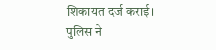शिकायत दर्ज कराई। पुलिस ने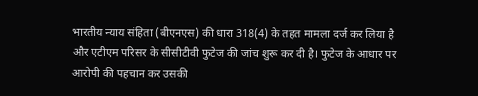भारतीय न्याय संहिता (बीएनएस) की धारा 318(4) के तहत मामला दर्ज कर लिया है और एटीएम परिसर के सीसीटीवी फुटेज की जांच शुरू कर दी है। फुटेज के आधार पर आरोपी की पहचान कर उसकी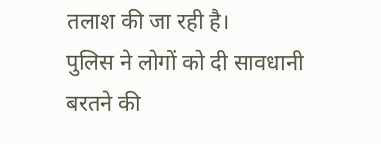तलाश की जा रही है।
पुलिस ने लोगों को दी सावधानी बरतने की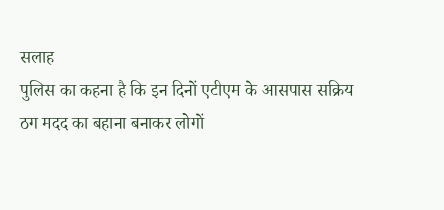सलाह
पुलिस का कहना है कि इन दिनों एटीएम के आसपास सक्रिय ठग मदद का बहाना बनाकर लोगों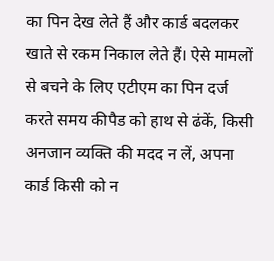का पिन देख लेते हैं और कार्ड बदलकर खाते से रकम निकाल लेते हैं। ऐसे मामलों से बचने के लिए एटीएम का पिन दर्ज करते समय कीपैड को हाथ से ढंकें, किसी अनजान व्यक्ति की मदद न लें, अपना कार्ड किसी को न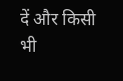दें और किसी भी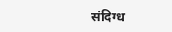संदिग्ध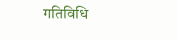गतिविधि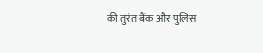की तुरंत बैंक और पुलिस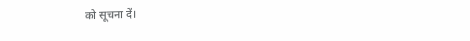को सूचना दें।